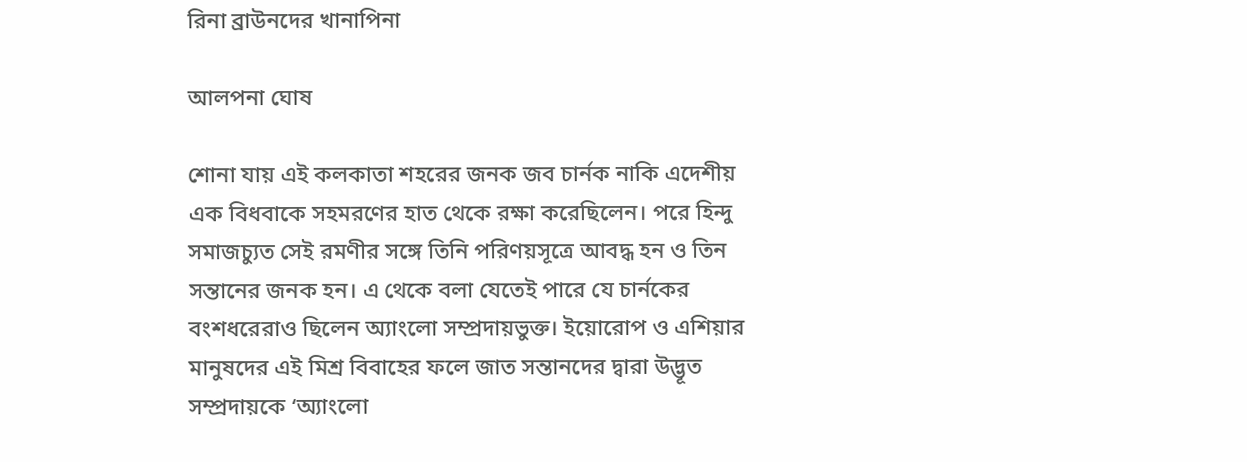রিনা ব্রাউনদের খানাপিনা

আলপনা ঘোষ

শোনা যায় এই কলকাতা শহরের জনক জব চার্নক নাকি এদেশীয় এক বিধবাকে সহমরণের হাত থেকে রক্ষা করেছিলেন। পরে হিন্দু সমাজচ্যুত সেই রমণীর সঙ্গে তিনি পরিণয়সূত্রে আবদ্ধ হন ও তিন সন্তানের জনক হন। এ থেকে বলা যেতেই পারে যে চার্নকের বংশধরেরাও ছিলেন অ্যাংলো সম্প্রদায়ভুক্ত। ইয়োরোপ ও এশিয়ার মানুষদের এই মিশ্র বিবাহের ফলে জাত সন্তানদের দ্বারা উদ্ভূত সম্প্রদায়কে ‘অ্যাংলো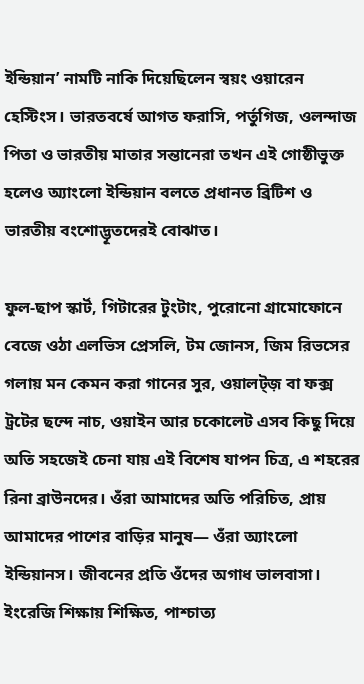ইন্ডিয়ান’ নামটি নাকি দিয়েছিলেন স্বয়ং ওয়ারেন হেস্টিংস। ভারতবর্ষে আগত ফরাসি, পর্তুগিজ, ওলন্দাজ পিতা ও ভারতীয় মাতার সন্তানেরা তখন এই গোষ্ঠীভুক্ত হলেও অ্যাংলো ইন্ডিয়ান বলতে প্রধানত ব্রিটিশ ও ভারতীয় বংশোদ্ভূতদেরই বোঝাত।

ফুল-ছাপ স্কার্ট, গিটারের টুংটাং, পুরোনো গ্রামোফোনে বেজে ওঠা এলভিস প্রেসলি, টম জোনস, জিম রিভসের গলায় মন কেমন করা গানের সুর, ওয়ালট্জ় বা ফক্স ট্রটের ছন্দে নাচ, ওয়াইন আর চকোলেট এসব কিছু দিয়ে অতি সহজেই চেনা যায় এই বিশেষ যাপন চিত্র, এ শহরের রিনা ব্রাউনদের। ওঁরা আমাদের অতি পরিচিত, প্রায় আমাদের পাশের বাড়ির মানুষ— ওঁরা অ্যাংলো ইন্ডিয়ানস। জীবনের প্রতি ওঁদের অগাধ ভালবাসা। ইংরেজি শিক্ষায় শিক্ষিত, পাশ্চাত্য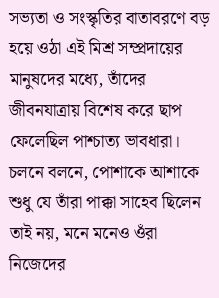সভ্যতা ও সংস্কৃতির বাতাবরণে বড় হয়ে ওঠা এই মিশ্র সম্প্রদায়ের মানুষদের মধ্যে, তাঁদের জীবনযাত্রায় বিশেষ করে ছাপ ফেলেছিল পাশ্চাত্য ভাবধারা। চলনে বলনে, পোশাকে আশাকে শুধু যে তাঁরা পাক্কা সাহেব ছিলেন তাই নয়, মনে মনেও ওঁরা নিজেদের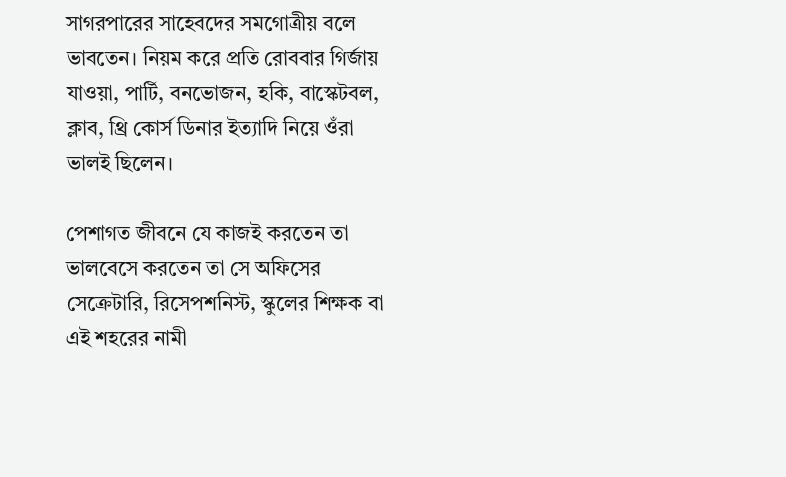সাগরপারের সাহেবদের সমগোত্রীয় বলে ভাবতেন। নিয়ম করে প্রতি রোববার গির্জায় যাওয়া, পার্টি, বনভোজন, হকি, বাস্কেটবল, ক্লাব, থ্রি কোর্স ডিনার ইত্যাদি নিয়ে ওঁরা ভালই ছিলেন।

পেশাগত জীবনে যে কাজই করতেন তা ভালবেসে করতেন তা সে অফিসের সেক্রেটারি, রিসেপশনিস্ট, স্কুলের শিক্ষক বা এই শহরের নামী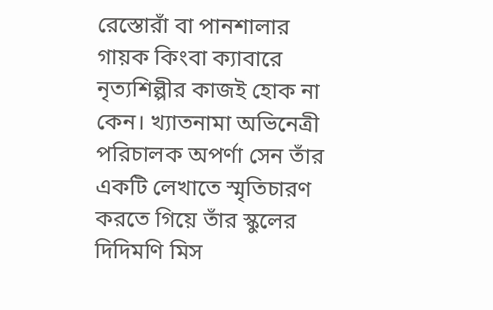রেস্তোরাঁ বা পানশালার গায়ক কিংবা ক্যাবারে নৃত্যশিল্পীর কাজই হোক না কেন। খ্যাতনামা অভিনেত্রী পরিচালক অপর্ণা সেন তাঁর একটি লেখাতে স্মৃতিচারণ করতে গিয়ে তাঁর স্কুলের দিদিমণি মিস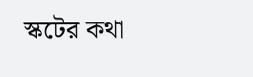স্কটের কথা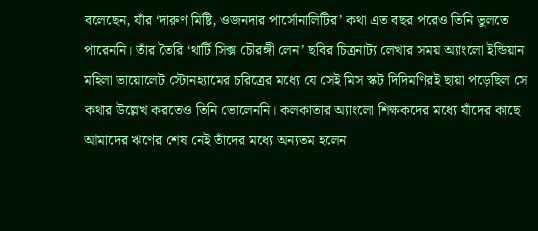বলেছেন, যাঁর ‘দারুণ মিষ্টি, ওজনদার পার্সোনালিটির’ কথা এত বছর পরেও তিনি ভুলতে পারেননি। তাঁর তৈরি ‘থার্টি সিক্স চৌরঙ্গী লেন’ ছবির চিত্রনাট্য লেখার সময় অ্যাংলো ইন্ডিয়ান মহিলা ভায়োলেট স্টোনহ্যামের চরিত্রের মধ্যে যে সেই মিস স্কট দিদিমণিরই ছায়া পড়েছিল সে কথার উল্লেখ করতেও তিনি ভোলেননি। কলকাতার অ্যাংলো শিক্ষকদের মধ্যে যাঁদের কাছে আমাদের ঋণের শেষ নেই তাঁদের মধ্যে অন্যতম হলেন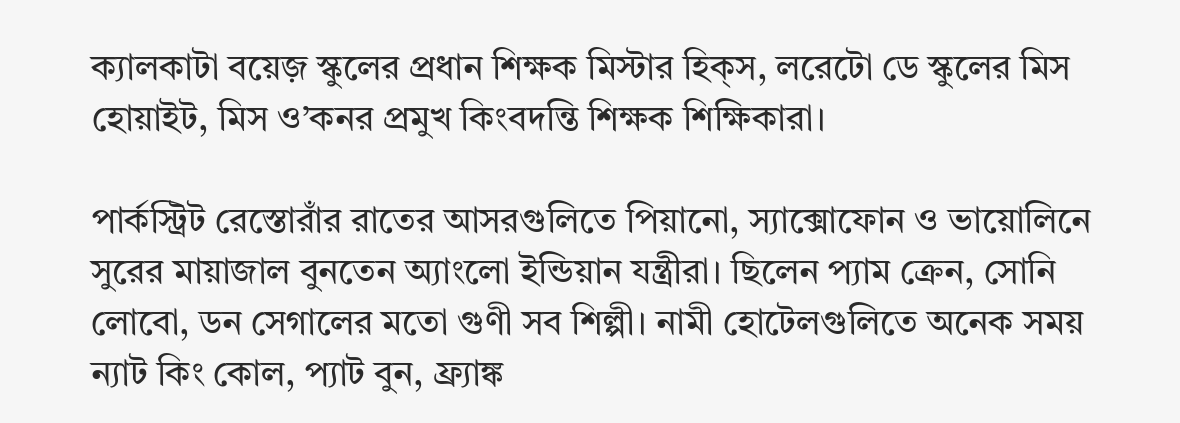ক্যালকাটা বয়েজ় স্কুলের প্রধান শিক্ষক মিস্টার হিক্‌স, লরেটো ডে স্কুলের মিস হোয়াইট, মিস ও’কনর প্রমুখ কিংবদন্তি শিক্ষক শিক্ষিকারা।

পার্কস্ট্রিট রেস্তোরাঁর রাতের আসরগুলিতে পিয়ানো, স্যাক্সোফোন ও ভায়োলিনে সুরের মায়াজাল বুনতেন অ্যাংলো ইন্ডিয়ান যন্ত্রীরা। ছিলেন প্যাম ক্রেন, সোনি লোবো, ডন সেগালের মতো গুণী সব শিল্পী। নামী হোটেলগুলিতে অনেক সময় ন্যাট কিং কোল, প্যাট বুন, ফ্র্যাঙ্ক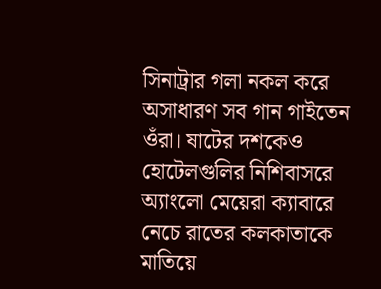সিনাট্রার গলা নকল করে অসাধারণ সব গান গাইতেন ওঁরা। ষাটের দশকেও হোটেলগুলির নিশিবাসরে অ্যাংলো মেয়েরা ক্যাবারে নেচে রাতের কলকাতাকে মাতিয়ে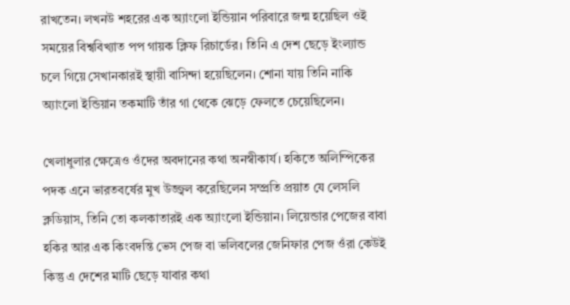রাখতেন। লখনউ শহরের এক অ্যাংলো ইন্ডিয়ান পরিবারে জন্ম হয়েছিল ওই সময়ের বিশ্ববিখ্যাত পপ গায়ক ক্লিফ রিচার্ডের। তিনি এ দেশ ছেড়ে ইংল্যান্ড চলে গিয়ে সেখানকারই স্থায়ী বাসিন্দা হয়েছিলেন। শোনা যায় তিনি নাকি অ্যাংলো ইন্ডিয়ান তকমাটি তাঁর গা থেকে ঝেড়ে ফেলতে চেয়েছিলেন।

খেলাধুলার ক্ষেত্রেও ওঁদের অবদানের কথা অনস্বীকার্য। হকিতে অলিম্পিকের পদক এনে ভারতবর্ষের মুখ উজ্জ্বল করেছিলেন সম্প্রতি প্রয়াত যে লেসলি ক্লডিয়াস, তিনি তো কলকাতারই এক অ্যাংলো ইন্ডিয়ান। লিয়েন্ডার পেজের বাবা হকির আর এক কিংবদন্তি ভেস পেজ বা ভলিবলের জেনিফার পেজ ওঁরা কেউই কিন্তু এ দেশের মাটি ছেড়ে যাবার কথা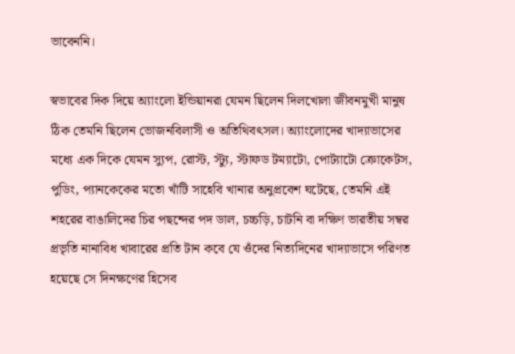ভাবেননি।

স্বভাবের দিক দিয়ে অ্যাংলো ইন্ডিয়ানরা যেমন ছিলেন দিলখোলা জীবনমুখী মানুষ ঠিক তেমনি ছিলেন ভোজনবিলাসী ও অতিথিবৎসল। অ্যাংলোদের খাদ্যাভাসের মধ্যে এক দিকে যেমন স্যুপ, রোস্ট, স্ট্যু, স্টাফড টম্যাটো, পোট্যাটো ক্রোকেটস, পুডিং, প্যানকেকের মতো খাঁটি সাহেবি খানার অনুপ্রবেশ ঘটেছে, তেমনি এই শহরের বাঙালিদের চির পছন্দের পদ ডাল, চচ্চড়ি, চাটনি বা দক্ষিণ ভারতীয় সম্বর প্রভৃতি নানাবিধ খাবারের প্রতি টান কবে যে ওঁদের নিত্যদিনের খাদ্যাভাসে পরিণত হয়েছে সে দিনক্ষণের হিসেব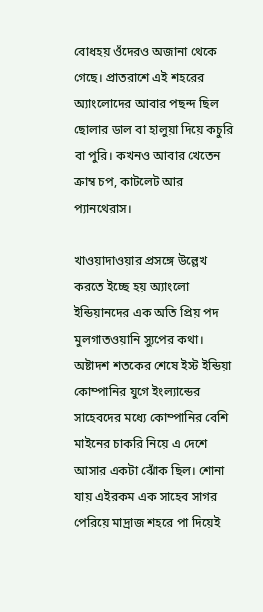বোধহয় ওঁদেরও অজানা থেকে গেছে। প্রাতরাশে এই শহরের অ্যাংলোদের আবার পছন্দ ছিল ছোলার ডাল বা হালুয়া দিয়ে কচুরি বা পুরি। কখনও আবার খেতেন ক্রাম্ব চপ, কাটলেট আর প্যানথেরাস।

খাওয়াদাওয়ার প্রসঙ্গে উল্লেখ করতে ইচ্ছে হয় অ্যাংলো ইন্ডিয়ানদের এক অতি প্রিয় পদ মুলগাতওয়ানি স্যুপের কথা। অষ্টাদশ শতকের শেষে ইস্ট ইন্ডিয়া কোম্পানির যুগে ইংল্যান্ডের সাহেবদের মধ্যে কোম্পানির বেশি মাইনের চাকরি নিয়ে এ দেশে আসার একটা ঝোঁক ছিল। শোনা যায় এইরকম এক সাহেব সাগর পেরিয়ে মাদ্রাজ শহরে পা দিয়েই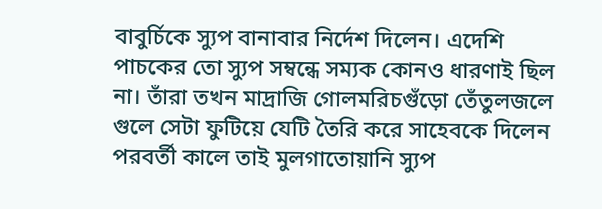বাবুর্চিকে স্যুপ বানাবার নির্দেশ দিলেন। এদেশি পাচকের তো স্যুপ সম্বন্ধে সম্যক কোনও ধারণাই ছিল না। তাঁরা তখন মাদ্রাজি গোলমরিচগুঁড়ো তেঁতুলজলে গুলে সেটা ফুটিয়ে যেটি তৈরি করে সাহেবকে দিলেন পরবর্তী কালে তাই মুলগাতোয়ানি স্যুপ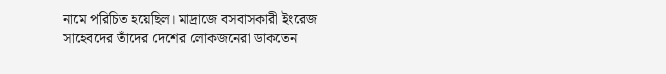নামে পরিচিত হয়েছিল। মাদ্রাজে বসবাসকারী ইংরেজ সাহেবদের তাঁদের দেশের লোকজনেরা ডাকতেন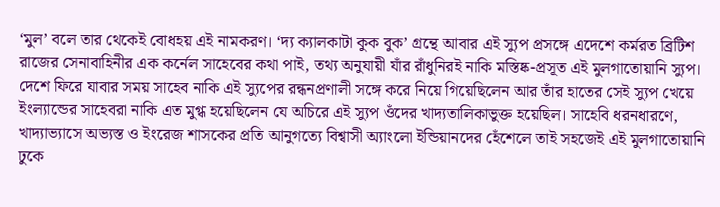‘মুল’ বলে তার থেকেই বোধহয় এই নামকরণ। ‘দ্য ক্যালকাটা কুক বুক’ গ্রন্থে আবার এই স্যুপ প্রসঙ্গে এদেশে কর্মরত ব্রিটিশ রাজের সেনাবাহিনীর এক কর্নেল সাহেবের কথা পাই, তথ্য অনুযায়ী যাঁর রাঁধুনিরই নাকি মস্তিষ্ক-প্রসূত এই মুলগাতোয়ানি স্যুপ। দেশে ফিরে যাবার সময় সাহেব নাকি এই স্যুপের রন্ধনপ্রণালী সঙ্গে করে নিয়ে গিয়েছিলেন আর তাঁর হাতের সেই স্যুপ খেয়ে ইংল্যান্ডের সাহেবরা নাকি এত মুগ্ধ হয়েছিলেন যে অচিরে এই স্যুপ ওঁদের খাদ্যতালিকাভুক্ত হয়েছিল। সাহেবি ধরনধারণে, খাদ্যাভ্যাসে অভ্যস্ত ও ইংরেজ শাসকের প্রতি আনুগত্যে বিশ্বাসী অ্যাংলো ইন্ডিয়ানদের হেঁশেলে তাই সহজেই এই মুলগাতোয়ানি ঢুকে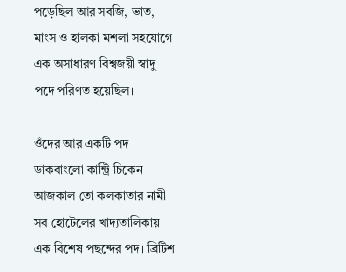পড়েছিল আর সবজি, ভাত, মাংস ও হালকা মশলা সহযোগে এক অসাধারণ বিশ্বজয়ী স্বাদু পদে পরিণত হয়েছিল।

ওঁদের আর একটি পদ ডাকবাংলো কান্ট্রি চিকেন আজকাল তো কলকাতার নামী সব হোটেলের খাদ্যতালিকায় এক বিশেষ পছন্দের পদ। ব্রিটিশ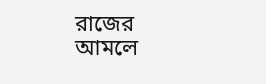রাজের আমলে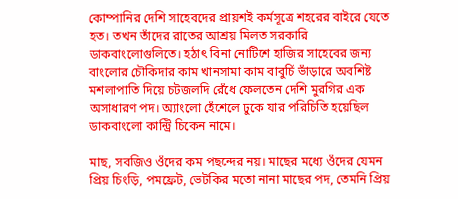কোম্পানির দেশি সাহেবদের প্রায়শই কর্মসূত্রে শহরের বাইরে যেতে হত। তখন তাঁদের রাতের আশ্রয় মিলত সরকারি ডাকবাংলোগুলিতে। হঠাৎ বিনা নোটিশে হাজির সাহেবের জন্য বাংলোর চৌকিদার কাম খানসামা কাম বাবুর্চি ভাঁড়ারে অবশিষ্ট মশলাপাতি দিয়ে চটজলদি রেঁধে ফেলতেন দেশি মুরগির এক অসাধারণ পদ। অ্যাংলো হেঁশেলে ঢুকে যার পরিচিতি হয়েছিল ডাকবাংলো কান্ট্রি চিকেন নামে।

মাছ, সবজিও ওঁদের কম পছন্দের নয়। মাছের মধ্যে ওঁদের যেমন প্রিয় চিংড়ি, পমফ্রেট, ভেটকির মতো নানা মাছের পদ, তেমনি প্রিয়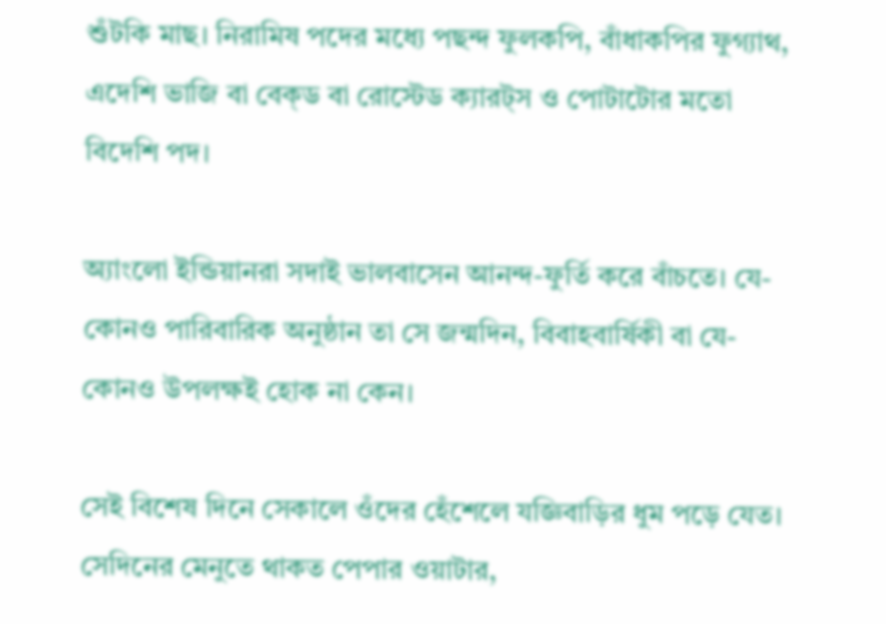শুঁটকি মাছ। নিরামিষ পদের মধ্যে পছন্দ ফুলকপি, বাঁধাকপির ফুগ্যাথ, এদেশি ভাজি বা বেক্‌ড বা রোস্টেড ক্যারট্‌স ও পোটাটোর মতো বিদেশি পদ।

অ্যাংলো ইন্ডিয়ানরা সদাই ভালবাসেন আনন্দ-ফুর্তি করে বাঁচতে। যে-কোনও পারিবারিক অনুষ্ঠান তা সে জন্মদিন, বিবাহবার্ষিকী বা যে-কোনও উপলক্ষই হোক না কেন।

সেই বিশেষ দিনে সেকালে ওঁদের হেঁশেলে যজ্ঞিবাড়ির ধুম পড়ে যেত। সেদিনের মেনুতে থাকত পেপার ওয়াটার,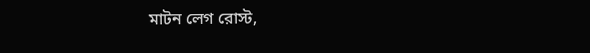মাটন লেগ রোস্ট,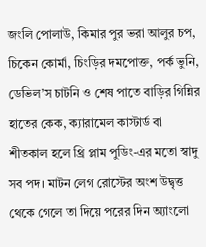জংলি পোলাউ, কিমার পুর ভরা আলুর চপ, চিকেন কোর্মা, চিংড়ির দমপোক্ত, পর্ক ভুনি, ডেভিল’স চাটনি ও শেষ পাতে বাড়ির গিন্নির হাতের কেক, ক্যারামেল কাস্টার্ড বা শীতকাল হলে থ্রি প্লাম পুডিং-এর মতো স্বাদু সব পদ। মাটন লেগ রোস্টের অংশ উদ্বৃত্ত থেকে গেলে তা দিয়ে পরের দিন অ্যাংলো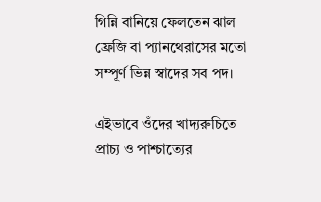গিন্নি বানিয়ে ফেলতেন ঝাল ফ্রেজি বা প্যানথেরাসের মতো সম্পূর্ণ ভিন্ন স্বাদের সব পদ।

এইভাবে ওঁদের খাদ্যরুচিতে প্রাচ্য ও পাশ্চাত্যের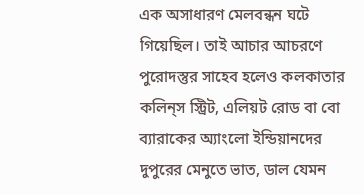এক অসাধারণ মেলবন্ধন ঘটে গিয়েছিল। তাই আচার আচরণে পুরোদস্তুর সাহেব হলেও কলকাতার কলিন্‌স স্ট্রিট, এলিয়ট রোড বা বো ব্যারাকের অ্যাংলো ইন্ডিয়ানদের দুপুরের মেনুতে ভাত, ডাল যেমন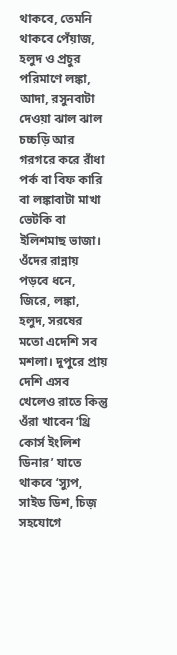থাকবে, তেমনি থাকবে পেঁয়াজ, হলুদ ও প্রচুর পরিমাণে লঙ্কা, আদা, রসুনবাটা দেওয়া ঝাল ঝাল চচ্চড়ি আর গরগরে করে রাঁধা পর্ক বা বিফ কারি বা লঙ্কাবাটা মাখা ভেটকি বা ইলিশমাছ ভাজা। ওঁদের রান্নায় পড়বে ধনে, জিরে, লঙ্কা, হলুদ, সরষের মতো এদেশি সব মশলা। দুপুরে প্রায় দেশি এসব খেলেও রাতে কিন্তু ওঁরা খাবেন ‘থ্রি কোর্স ইংলিশ ডিনার’ যাতে থাকবে ‘স্যুপ, সাইড ডিশ, চিজ় সহযোগে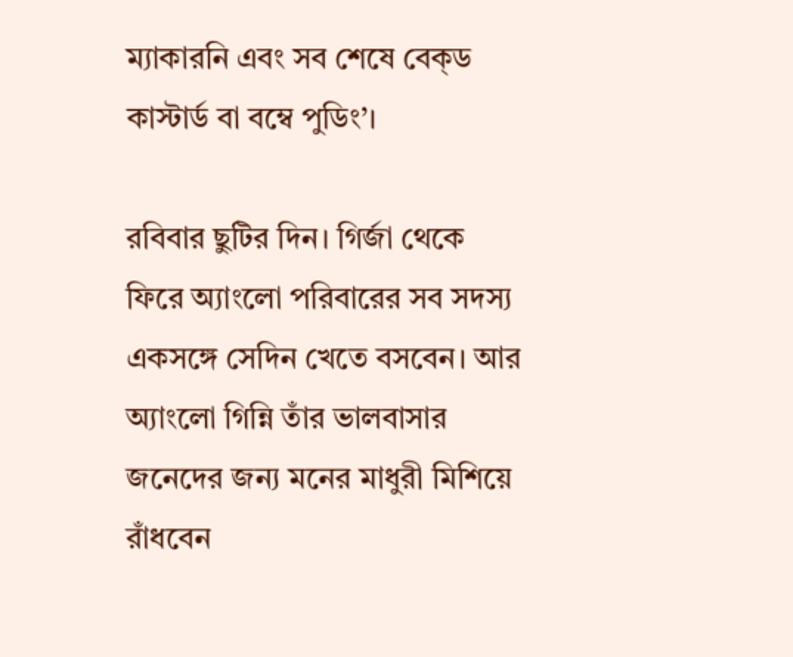ম্যাকারনি এবং সব শেষে বেক্‌ড কাস্টার্ড বা বম্বে পুডিং’।

রবিবার ছুটির দিন। গির্জা থেকে ফিরে অ্যাংলো পরিবারের সব সদস্য একসঙ্গে সেদিন খেতে বসবেন। আর অ্যাংলো গিন্নি তাঁর ভালবাসার জনেদের জন্য মনের মাধুরী মিশিয়ে রাঁধবেন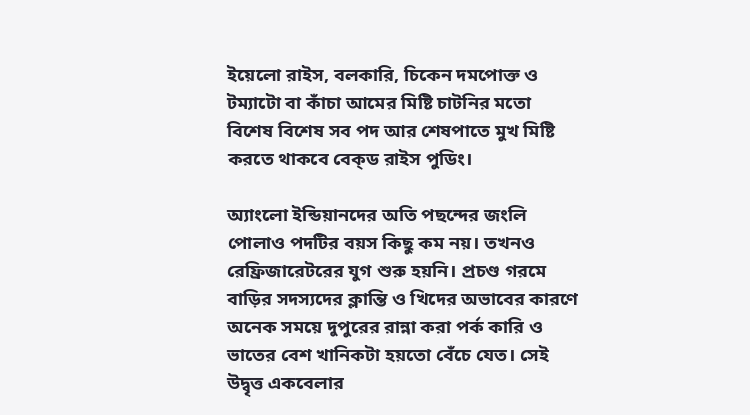ইয়েলো রাইস, বলকারি, চিকেন দমপোক্ত ও টম্যাটো বা কাঁচা আমের মিষ্টি চাটনির মতো বিশেষ বিশেষ সব পদ আর শেষপাতে মুখ মিষ্টি করতে থাকবে বেক্‌ড রাইস পুডিং।

অ্যাংলো ইন্ডিয়ানদের অতি পছন্দের জংলি পোলাও পদটির বয়স কিছু কম নয়। তখনও রেফ্রিজারেটরের যুগ শুরু হয়নি। প্রচণ্ড গরমে বাড়ির সদস্যদের ক্লান্তি ও খিদের অভাবের কারণে অনেক সময়ে দুপুরের রান্না করা পর্ক কারি ও ভাতের বেশ খানিকটা হয়তো বেঁচে যেত। সেই উদ্বৃত্ত একবেলার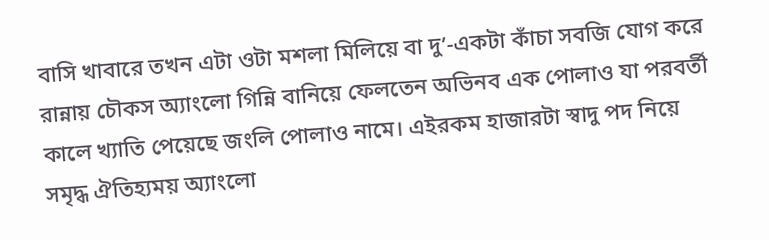বাসি খাবারে তখন এটা ওটা মশলা মিলিয়ে বা দু’-একটা কাঁচা সবজি যোগ করে রান্নায় চৌকস অ্যাংলো গিন্নি বানিয়ে ফেলতেন অভিনব এক পোলাও যা পরবর্তী কালে খ্যাতি পেয়েছে জংলি পোলাও নামে। এইরকম হাজারটা স্বাদু পদ নিয়ে সমৃদ্ধ ঐতিহ্যময় অ্যাংলো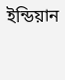ইন্ডিয়ান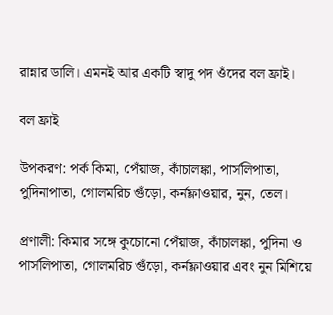রান্নার ডালি। এমনই আর একটি স্বাদু পদ ওঁদের বল ফ্রাই।

বল ফ্রাই

উপকরণ: পর্ক কিমা, পেঁয়াজ, কাঁচালঙ্কা, পার্সলিপাতা, পুদিনাপাতা, গোলমরিচ গুঁড়ো, কর্নফ্লাওয়ার, নুন, তেল।

প্রণালী: কিমার সঙ্গে কুচোনো পেঁয়াজ, কাঁচালঙ্কা, পুদিনা ও পার্সলিপাতা, গোলমরিচ গুঁড়ো, কর্নফ্লাওয়ার এবং নুন মিশিয়ে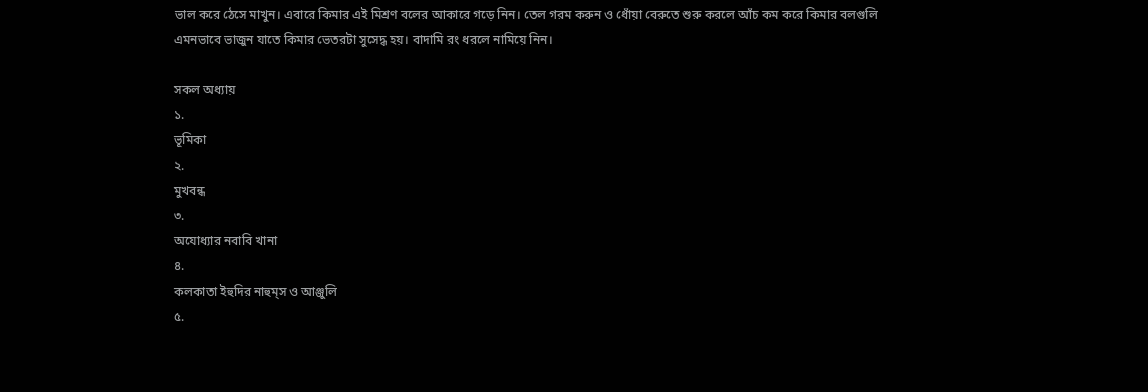ভাল করে ঠেসে মাখুন। এবারে কিমার এই মিশ্রণ বলের আকারে গড়ে নিন। তেল গরম করুন ও ধোঁয়া বেরুতে শুরু করলে আঁচ কম করে কিমার বলগুলি এমনভাবে ভাজুন যাতে কিমার ভেতরটা সুসেদ্ধ হয়। বাদামি রং ধরলে নামিয়ে নিন।

সকল অধ্যায়
১.
ভূমিকা
২.
মুখবন্ধ
৩.
অযোধ্যার নবাবি খানা
৪.
কলকাতা ইহুদির নাহুম্‌স ও আঞ্জুলি
৫.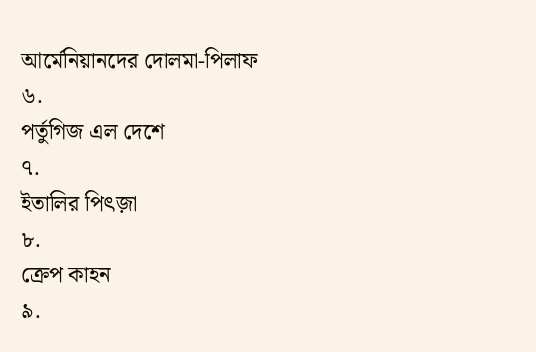আর্মেনিয়ানদের দোলমা-পিলাফ
৬.
পর্তুগিজ এল দেশে
৭.
ইতালির পিৎজ়া
৮.
ক্রেপ কাহন
৯.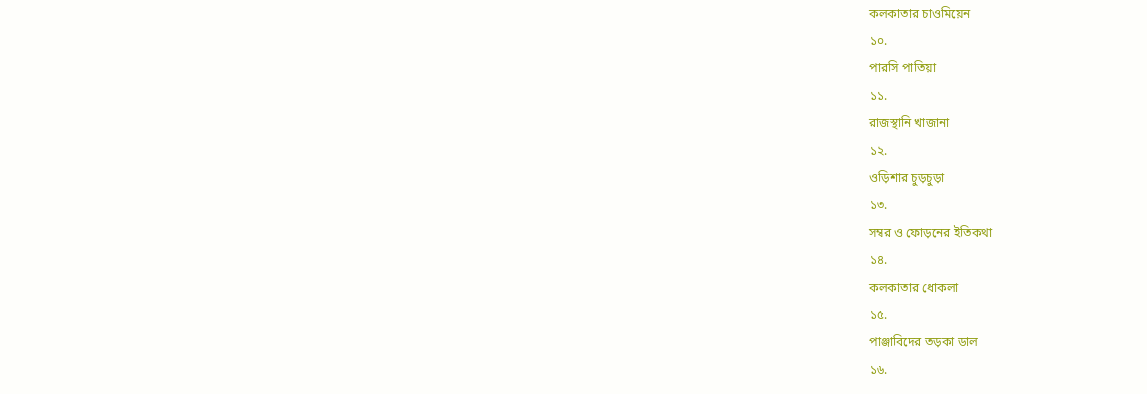কলকাতার চাওমিয়েন
১০.
পারসি পাতিয়া
১১.
রাজস্থানি খাজানা
১২.
ওড়িশার চুড়চুড়া
১৩.
সম্বর ও ফোড়নের ইতিকথা
১৪.
কলকাতার ধোকলা
১৫.
পাঞ্জাবিদের তড়কা ডাল
১৬.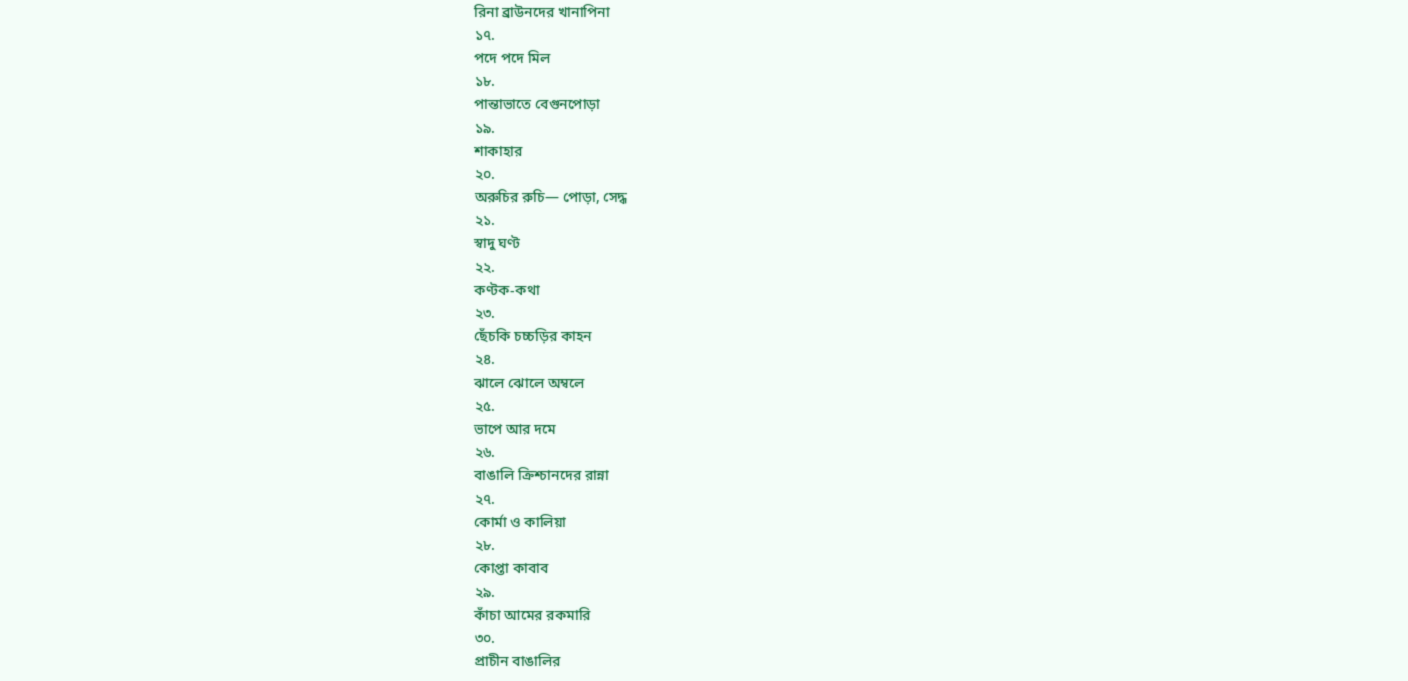রিনা ব্রাউনদের খানাপিনা
১৭.
পদে পদে মিল
১৮.
পান্তাভাতে বেগুনপোড়া
১৯.
শাকাহার
২০.
অরুচির রুচি— পোড়া, সেদ্ধ
২১.
স্বাদু ঘণ্ট
২২.
কণ্টক-কথা
২৩.
ছেঁচকি চচ্চড়ির কাহন
২৪.
ঝালে ঝোলে অম্বলে
২৫.
ভাপে আর দমে
২৬.
বাঙালি ক্রিশ্চানদের রান্না
২৭.
কোর্মা ও কালিয়া
২৮.
কোপ্তা কাবাব
২৯.
কাঁচা আমের রকমারি
৩০.
প্রাচীন বাঙালির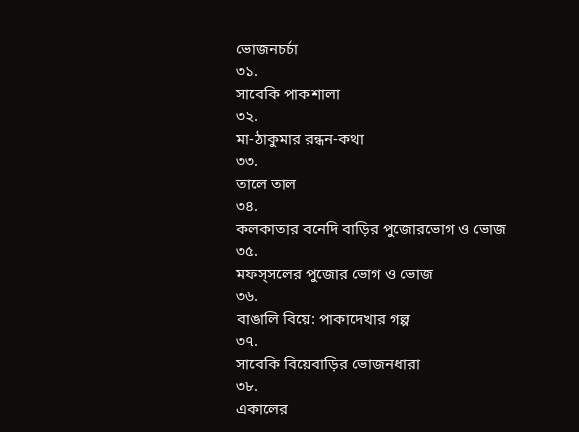ভোজনচর্চা
৩১.
সাবেকি পাকশালা
৩২.
মা-ঠাকুমার রন্ধন-কথা
৩৩.
তালে তাল
৩৪.
কলকাতার বনেদি বাড়ির পুজোরভোগ ও ভোজ
৩৫.
মফস্সলের পুজোর ভোগ ও ভোজ
৩৬.
বাঙালি বিয়ে: পাকাদেখার গল্প
৩৭.
সাবেকি বিয়েবাড়ির ভোজনধারা
৩৮.
একালের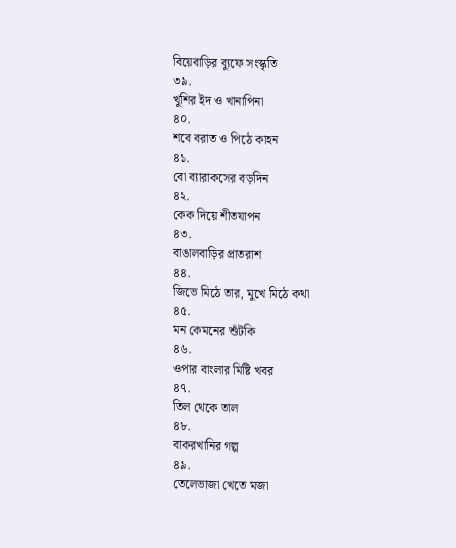বিয়েবাড়ির ব্যুফে সংস্কৃতি
৩৯.
খুশির ইদ ও খানাপিনা
৪০.
শবে বরাত ও পিঠে কাহন
৪১.
বো ব্যারাকসের বড়দিন
৪২.
কেক দিয়ে শীতযাপন
৪৩.
বাঙালবাড়ির প্রাতরাশ
৪৪.
জিভে মিঠে তার, মুখে মিঠে কথা
৪৫.
মন কেমনের শুঁটকি
৪৬.
ওপার বাংলার মিষ্টি খবর
৪৭.
তিল থেকে তাল
৪৮.
বাকরখানির গল্প
৪৯.
তেলেভাজা খেতে মজা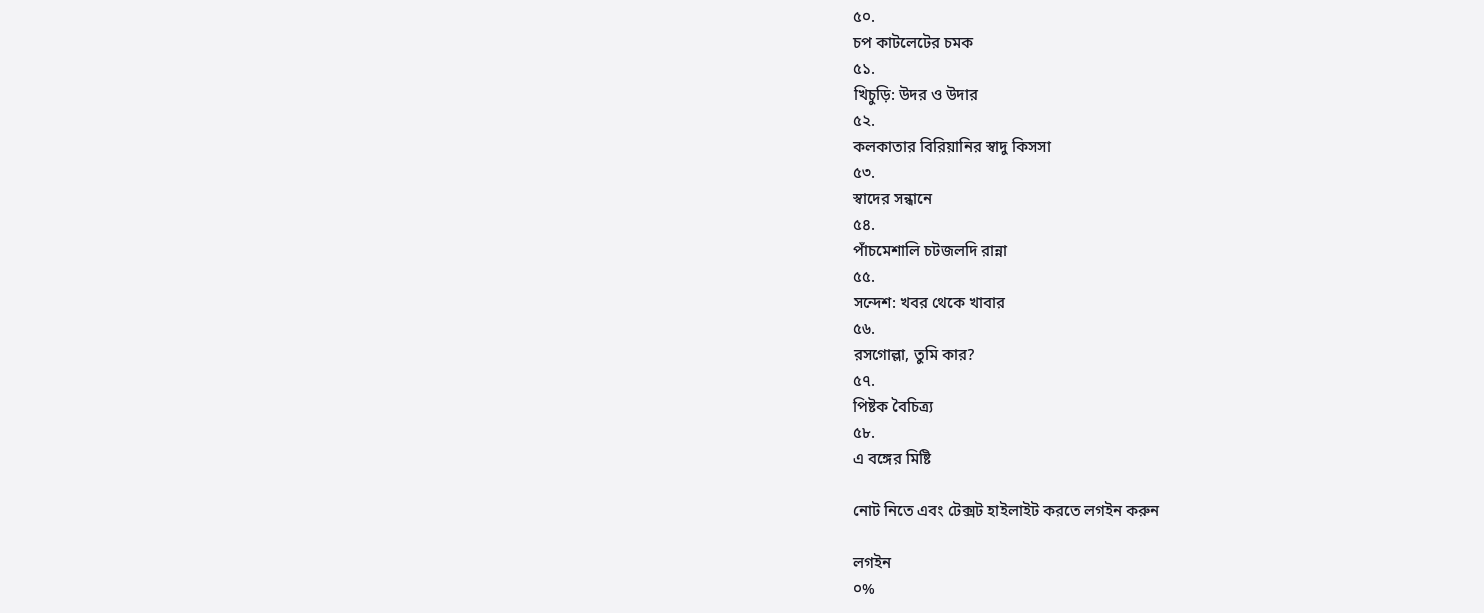৫০.
চপ কাটলেটের চমক
৫১.
খিচুড়ি: উদর ও উদার
৫২.
কলকাতার বিরিয়ানির স্বাদু কিসসা
৫৩.
স্বাদের সন্ধানে
৫৪.
পাঁচমেশালি চটজলদি রান্না
৫৫.
সন্দেশ: খবর থেকে খাবার
৫৬.
রসগোল্লা, তুমি কার?
৫৭.
পিষ্টক বৈচিত্র্য
৫৮.
এ বঙ্গের মিষ্টি

নোট নিতে এবং টেক্সট হাইলাইট করতে লগইন করুন

লগইন
০%